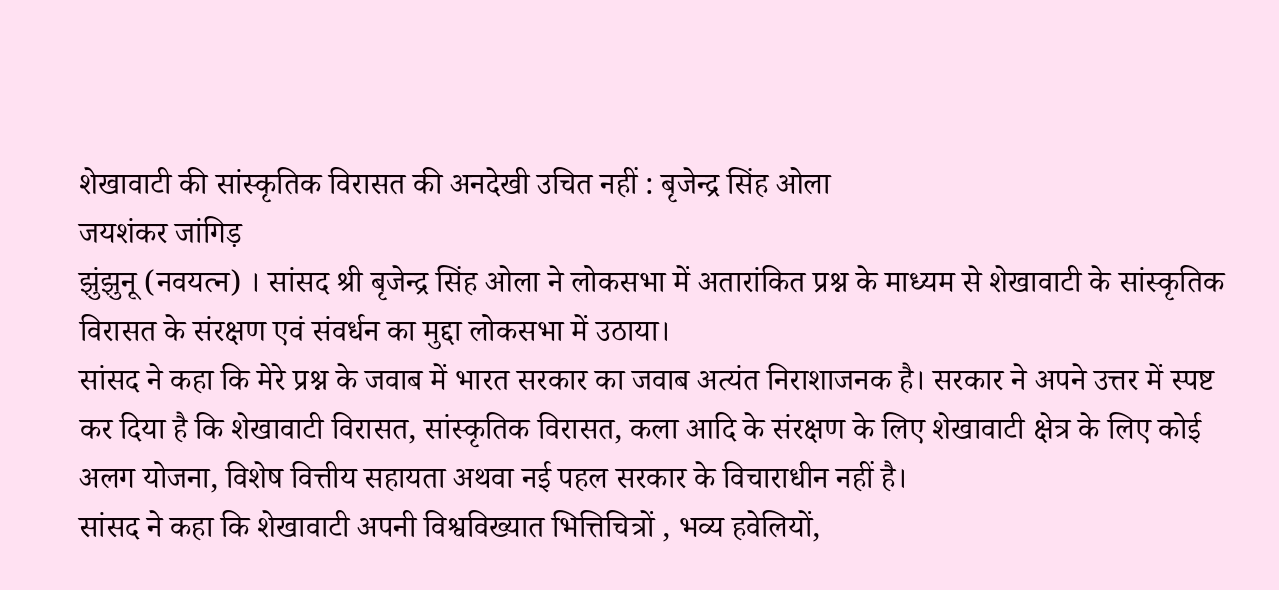शेखावाटी की सांस्कृतिक विरासत की अनदेखी उचित नहीं : बृजेन्द्र सिंह ओला
जयशंकर जांगिड़
झुंझुनू (नवयत्न) । सांसद श्री बृजेन्द्र सिंह ओला ने लोकसभा में अतारांकित प्रश्न के माध्यम से शेखावाटी के सांस्कृतिक विरासत के संरक्षण एवं संवर्धन का मुद्दा लोकसभा में उठाया।
सांसद ने कहा कि मेरे प्रश्न के जवाब में भारत सरकार का जवाब अत्यंत निराशाजनक है। सरकार ने अपने उत्तर में स्पष्ट कर दिया है कि शेखावाटी विरासत, सांस्कृतिक विरासत, कला आदि के संरक्षण के लिए शेखावाटी क्षेत्र के लिए कोई अलग योजना, विशेष वित्तीय सहायता अथवा नई पहल सरकार के विचाराधीन नहीं है।
सांसद ने कहा कि शेखावाटी अपनी विश्वविख्यात भित्तिचित्रों , भव्य हवेलियों,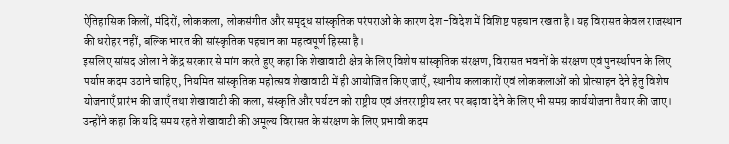ऐतिहासिक किलों, मंदिरों, लोककला, लोकसंगीत और समृद्ध सांस्कृतिक परंपराओं के कारण देश-विदेश में विशिष्ट पहचान रखता है। यह विरासत केवल राजस्थान की धरोहर नहीं, बल्कि भारत की सांस्कृतिक पहचान का महत्वपूर्ण हिस्सा है।
इसलिए सांसद ओला ने केंद्र सरकार से मांग करते हुए कहा कि शेखावाटी क्षेत्र के लिए विशेष सांस्कृतिक संरक्षण, विरासत भवनों के संरक्षण एवं पुनर्स्थापन के लिए पर्याप्त कदम उठाने चाहिए, नियमित सांस्कृतिक महोत्सव शेखावाटी में ही आयोजित किए जाएँ, स्थानीय कलाकारों एवं लोककलाओं को प्रोत्साहन देने हेतु विशेष योजनाएँ प्रारंभ की जाएँ तथा शेखावाटी की कला, संस्कृति और पर्यटन को राष्ट्रीय एवं अंतरराष्ट्रीय स्तर पर बढ़ावा देने के लिए भी समग्र कार्ययोजना तैयार की जाए।
उन्होंने कहा कि यदि समय रहते शेखावाटी की अमूल्य विरासत के संरक्षण के लिए प्रभावी कदम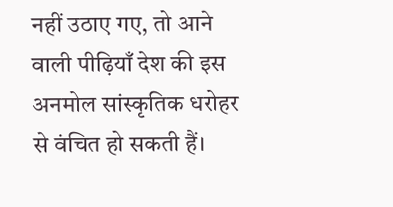नहीं उठाए गए, तो आने वाली पीढ़ियाँ देश की इस अनमोल सांस्कृतिक धरोहर से वंचित हो सकती हैं।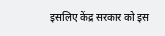इसलिए केंद्र सरकार को इस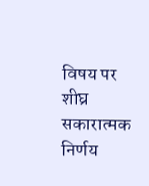विषय पर शीघ्र सकारात्मक निर्णय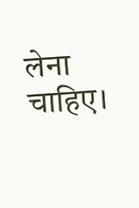लेना चाहिए।